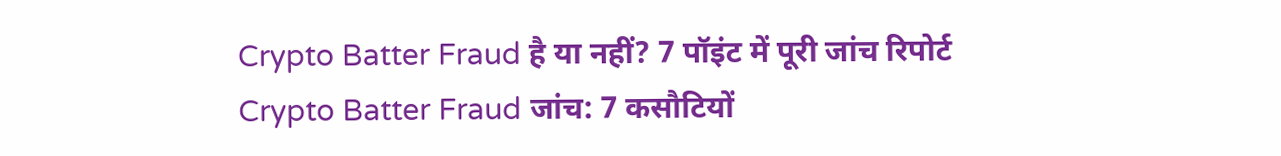Crypto Batter Fraud है या नहीं? 7 पॉइंट में पूरी जांच रिपोर्ट
Crypto Batter Fraud जांच: 7 कसौटियों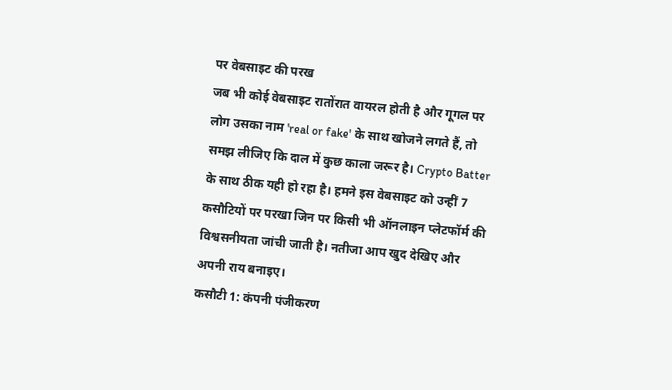पर वेबसाइट की परख
जब भी कोई वेबसाइट रातोंरात वायरल होती है और गूगल पर लोग उसका नाम 'real or fake' के साथ खोजने लगते हैं, तो समझ लीजिए कि दाल में कुछ काला जरूर है। Crypto Batter के साथ ठीक यही हो रहा है। हमने इस वेबसाइट को उन्हीं 7 कसौटियों पर परखा जिन पर किसी भी ऑनलाइन प्लेटफॉर्म की विश्वसनीयता जांची जाती है। नतीजा आप खुद देखिए और अपनी राय बनाइए।
कसौटी 1: कंपनी पंजीकरण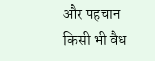और पहचान
किसी भी वैध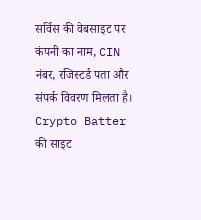सर्विस की वेबसाइट पर कंपनी का नाम, CIN नंबर, रजिस्टर्ड पता और संपर्क विवरण मिलता है। Crypto Batter की साइट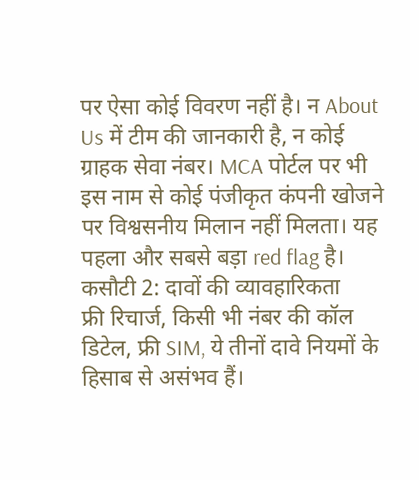पर ऐसा कोई विवरण नहीं है। न About Us में टीम की जानकारी है, न कोई ग्राहक सेवा नंबर। MCA पोर्टल पर भी इस नाम से कोई पंजीकृत कंपनी खोजने पर विश्वसनीय मिलान नहीं मिलता। यह पहला और सबसे बड़ा red flag है।
कसौटी 2: दावों की व्यावहारिकता
फ्री रिचार्ज, किसी भी नंबर की कॉल डिटेल, फ्री SIM, ये तीनों दावे नियमों के हिसाब से असंभव हैं।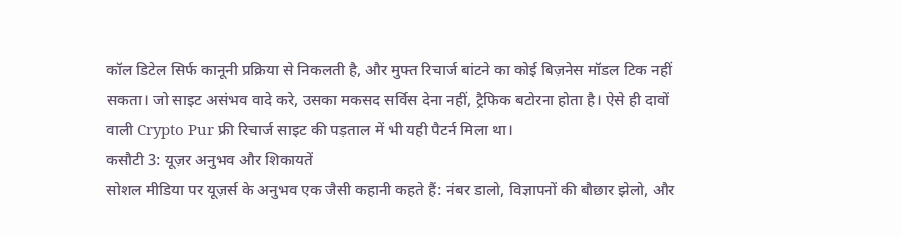कॉल डिटेल सिर्फ कानूनी प्रक्रिया से निकलती है, और मुफ्त रिचार्ज बांटने का कोई बिज़नेस मॉडल टिक नहीं सकता। जो साइट असंभव वादे करे, उसका मकसद सर्विस देना नहीं, ट्रैफिक बटोरना होता है। ऐसे ही दावों वाली Crypto Pur फ्री रिचार्ज साइट की पड़ताल में भी यही पैटर्न मिला था।
कसौटी 3: यूज़र अनुभव और शिकायतें
सोशल मीडिया पर यूज़र्स के अनुभव एक जैसी कहानी कहते हैं: नंबर डालो, विज्ञापनों की बौछार झेलो, और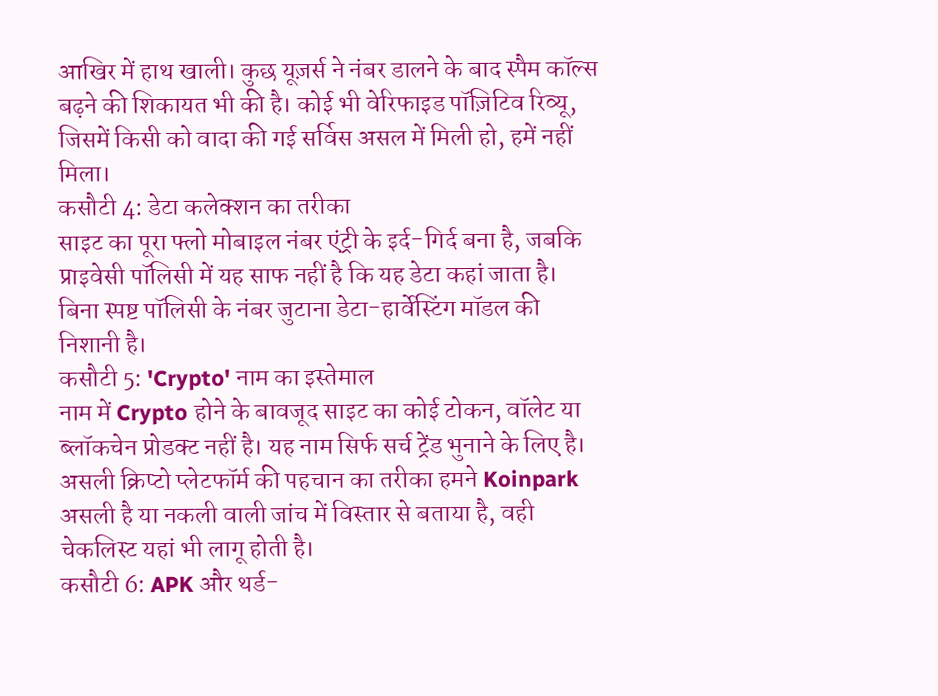आखिर में हाथ खाली। कुछ यूज़र्स ने नंबर डालने के बाद स्पैम कॉल्स बढ़ने की शिकायत भी की है। कोई भी वेरिफाइड पॉज़िटिव रिव्यू, जिसमें किसी को वादा की गई सर्विस असल में मिली हो, हमें नहीं मिला।
कसौटी 4: डेटा कलेक्शन का तरीका
साइट का पूरा फ्लो मोबाइल नंबर एंट्री के इर्द-गिर्द बना है, जबकि प्राइवेसी पॉलिसी में यह साफ नहीं है कि यह डेटा कहां जाता है। बिना स्पष्ट पॉलिसी के नंबर जुटाना डेटा-हार्वेस्टिंग मॉडल की निशानी है।
कसौटी 5: 'Crypto' नाम का इस्तेमाल
नाम में Crypto होने के बावजूद साइट का कोई टोकन, वॉलेट या ब्लॉकचेन प्रोडक्ट नहीं है। यह नाम सिर्फ सर्च ट्रेंड भुनाने के लिए है। असली क्रिप्टो प्लेटफॉर्म की पहचान का तरीका हमने Koinpark असली है या नकली वाली जांच में विस्तार से बताया है, वही चेकलिस्ट यहां भी लागू होती है।
कसौटी 6: APK और थर्ड-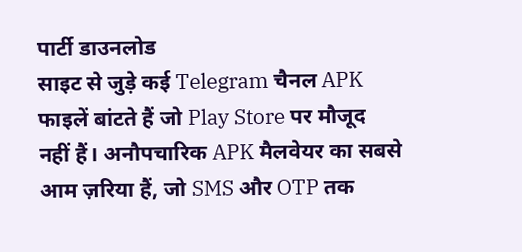पार्टी डाउनलोड
साइट से जुड़े कई Telegram चैनल APK फाइलें बांटते हैं जो Play Store पर मौजूद नहीं हैं। अनौपचारिक APK मैलवेयर का सबसे आम ज़रिया हैं, जो SMS और OTP तक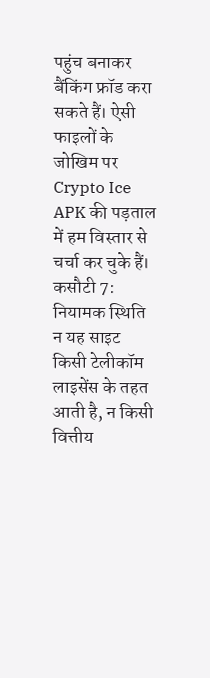पहुंच बनाकर बैंकिंग फ्रॉड करा सकते हैं। ऐसी फाइलों के जोखिम पर Crypto Ice APK की पड़ताल में हम विस्तार से चर्चा कर चुके हैं।
कसौटी 7: नियामक स्थिति
न यह साइट किसी टेलीकॉम लाइसेंस के तहत आती है, न किसी वित्तीय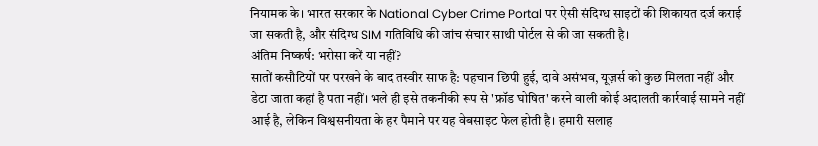नियामक के। भारत सरकार के National Cyber Crime Portal पर ऐसी संदिग्ध साइटों की शिकायत दर्ज कराई जा सकती है, और संदिग्ध SIM गतिविधि की जांच संचार साथी पोर्टल से की जा सकती है।
अंतिम निष्कर्ष: भरोसा करें या नहीं?
सातों कसौटियों पर परखने के बाद तस्वीर साफ है: पहचान छिपी हुई, दावे असंभव, यूज़र्स को कुछ मिलता नहीं और डेटा जाता कहां है पता नहीं। भले ही इसे तकनीकी रूप से 'फ्रॉड घोषित' करने वाली कोई अदालती कार्रवाई सामने नहीं आई है, लेकिन विश्वसनीयता के हर पैमाने पर यह वेबसाइट फेल होती है। हमारी सलाह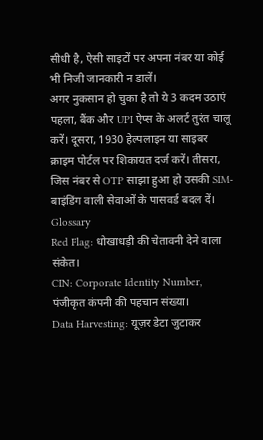सीधी है, ऐसी साइटों पर अपना नंबर या कोई भी निजी जानकारी न डालें।
अगर नुकसान हो चुका है तो ये 3 कदम उठाएं
पहला, बैंक और UPI ऐप्स के अलर्ट तुरंत चालू करें। दूसरा, 1930 हेल्पलाइन या साइबर क्राइम पोर्टल पर शिकायत दर्ज करें। तीसरा, जिस नंबर से OTP साझा हुआ हो उसकी SIM-बाइंडिंग वाली सेवाओं के पासवर्ड बदल दें।
Glossary
Red Flag: धोखाधड़ी की चेतावनी देने वाला संकेत।
CIN: Corporate Identity Number, पंजीकृत कंपनी की पहचान संख्या।
Data Harvesting: यूज़र डेटा जुटाकर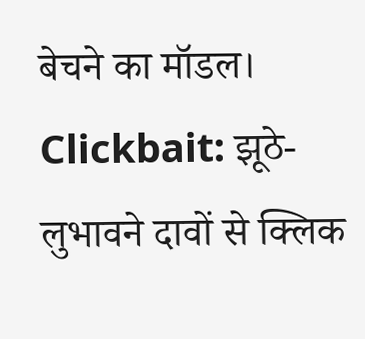बेचने का मॉडल।
Clickbait: झूठे-लुभावने दावों से क्लिक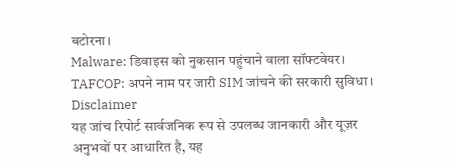बटोरना।
Malware: डिवाइस को नुकसान पहुंचाने वाला सॉफ्टवेयर।
TAFCOP: अपने नाम पर जारी SIM जांचने की सरकारी सुविधा।
Disclaimer
यह जांच रिपोर्ट सार्वजनिक रूप से उपलब्ध जानकारी और यूज़र अनुभवों पर आधारित है, यह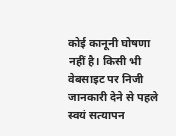कोई कानूनी घोषणा नहीं है। किसी भी वेबसाइट पर निजी जानकारी देने से पहले स्वयं सत्यापन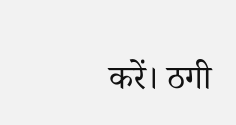करें। ठगी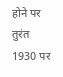होने पर तुरंत 1930 पर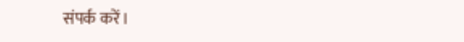संपर्क करें।